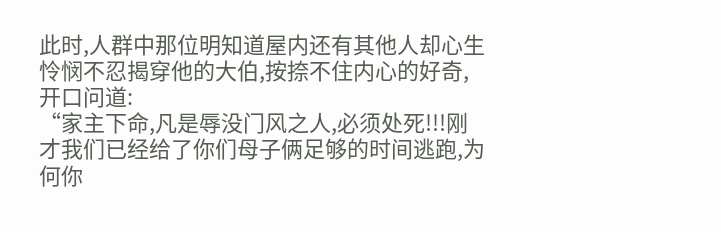此时,人群中那位明知道屋内还有其他人却心生怜悯不忍揭穿他的大伯,按捺不住内心的好奇,开口问道:
“家主下命,凡是辱没门风之人,必须处死!!!刚才我们已经给了你们母子俩足够的时间逃跑,为何你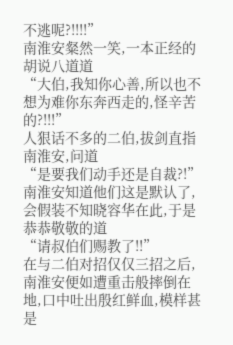不逃呢?!!!!”
南淮安粲然一笑,一本正经的胡说八道道
“大伯,我知你心善,所以也不想为难你东奔西走的,怪辛苦的?!!!”
人狠话不多的二伯,拔剑直指南淮安,问道
“是要我们动手还是自裁?!”
南淮安知道他们这是默认了,会假装不知晓容华在此,于是恭恭敬敬的道
“请叔伯们赐教了!!”
在与二伯对招仅仅三招之后,南淮安便如遭重击般摔倒在地,口中吐出殷红鲜血,模样甚是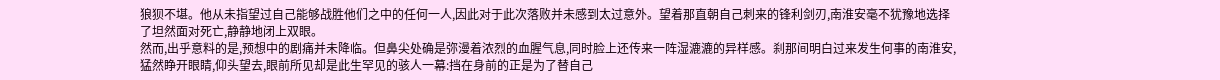狼狈不堪。他从未指望过自己能够战胜他们之中的任何一人,因此对于此次落败并未感到太过意外。望着那直朝自己刺来的锋利剑刃,南淮安毫不犹豫地选择了坦然面对死亡,静静地闭上双眼。
然而,出乎意料的是,预想中的剧痛并未降临。但鼻尖处确是弥漫着浓烈的血腥气息,同时脸上还传来一阵湿漉漉的异样感。刹那间明白过来发生何事的南淮安,猛然睁开眼睛,仰头望去,眼前所见却是此生罕见的骇人一幕:挡在身前的正是为了替自己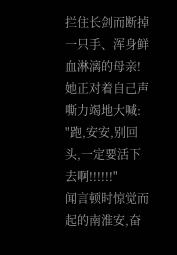拦住长剑而断掉一只手、浑身鲜血淋漓的母亲!她正对着自己声嘶力竭地大喊:
"跑,安安,别回头,一定要活下去啊!!!!!!"
闻言顿时惊觉而起的南淮安,奋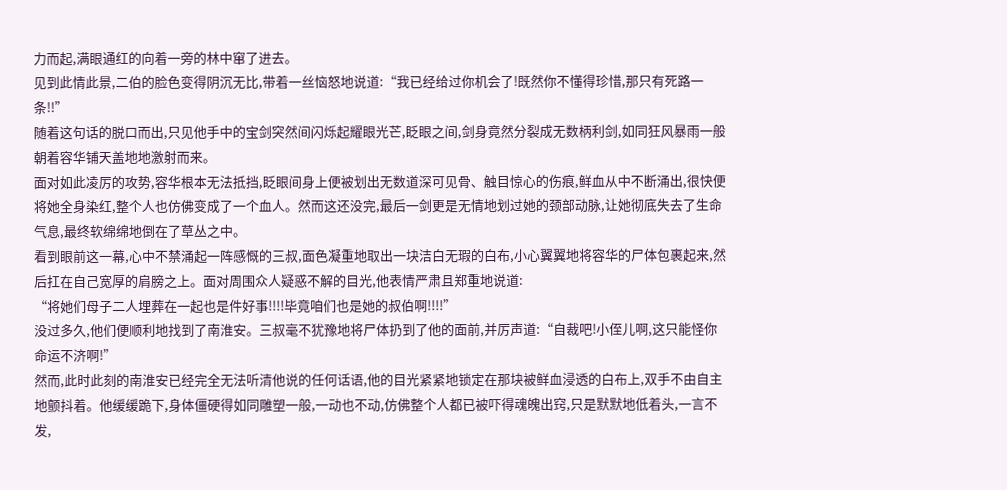力而起,满眼通红的向着一旁的林中窜了进去。
见到此情此景,二伯的脸色变得阴沉无比,带着一丝恼怒地说道:“我已经给过你机会了!既然你不懂得珍惜,那只有死路一条!!”
随着这句话的脱口而出,只见他手中的宝剑突然间闪烁起耀眼光芒,眨眼之间,剑身竟然分裂成无数柄利剑,如同狂风暴雨一般朝着容华铺天盖地地激射而来。
面对如此凌厉的攻势,容华根本无法抵挡,眨眼间身上便被划出无数道深可见骨、触目惊心的伤痕,鲜血从中不断涌出,很快便将她全身染红,整个人也仿佛变成了一个血人。然而这还没完,最后一剑更是无情地划过她的颈部动脉,让她彻底失去了生命气息,最终软绵绵地倒在了草丛之中。
看到眼前这一幕,心中不禁涌起一阵感慨的三叔,面色凝重地取出一块洁白无瑕的白布,小心翼翼地将容华的尸体包裹起来,然后扛在自己宽厚的肩膀之上。面对周围众人疑惑不解的目光,他表情严肃且郑重地说道:
“将她们母子二人埋葬在一起也是件好事!!!!毕竟咱们也是她的叔伯啊!!!!”
没过多久,他们便顺利地找到了南淮安。三叔毫不犹豫地将尸体扔到了他的面前,并厉声道:“自裁吧!小侄儿啊,这只能怪你命运不济啊!”
然而,此时此刻的南淮安已经完全无法听清他说的任何话语,他的目光紧紧地锁定在那块被鲜血浸透的白布上,双手不由自主地颤抖着。他缓缓跪下,身体僵硬得如同雕塑一般,一动也不动,仿佛整个人都已被吓得魂魄出窍,只是默默地低着头,一言不发,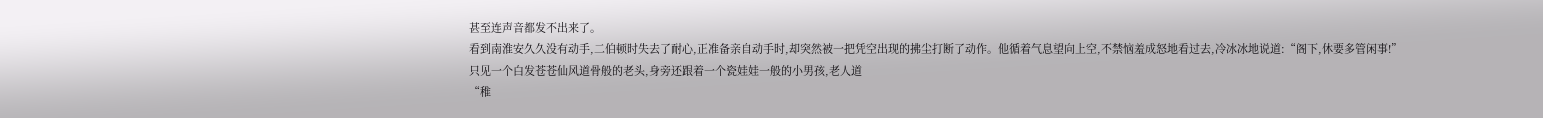甚至连声音都发不出来了。
看到南淮安久久没有动手,二伯顿时失去了耐心,正准备亲自动手时,却突然被一把凭空出现的拂尘打断了动作。他循着气息望向上空,不禁恼羞成怒地看过去,冷冰冰地说道:“阁下,休要多管闲事!”
只见一个白发苍苍仙风道骨般的老头,身旁还跟着一个瓷娃娃一般的小男孩,老人道
“稚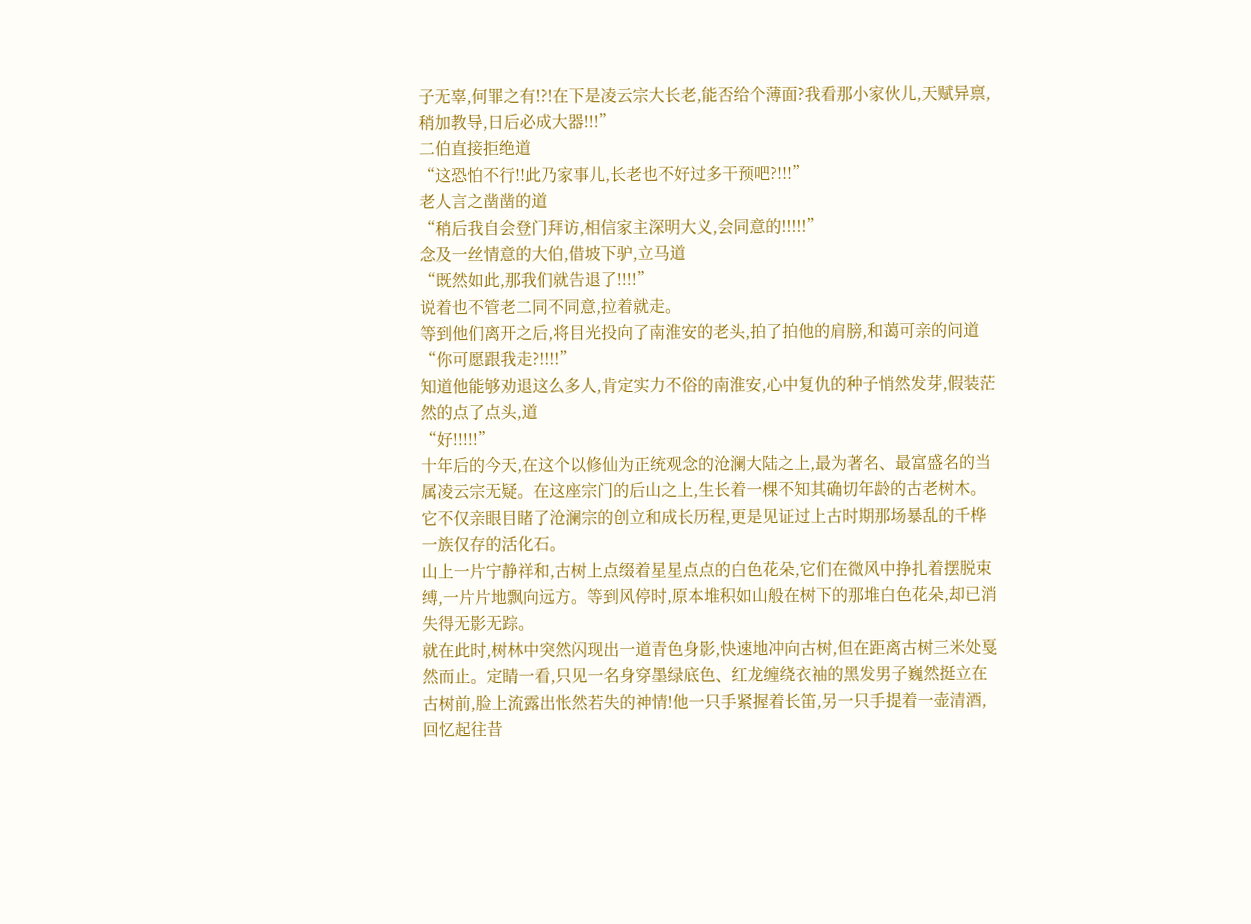子无辜,何罪之有!?!在下是凌云宗大长老,能否给个薄面?我看那小家伙儿,天赋异禀,稍加教导,日后必成大器!!!”
二伯直接拒绝道
“这恐怕不行!!此乃家事儿,长老也不好过多干预吧?!!!”
老人言之凿凿的道
“稍后我自会登门拜访,相信家主深明大义,会同意的!!!!!”
念及一丝情意的大伯,借坡下驴,立马道
“既然如此,那我们就告退了!!!!”
说着也不管老二同不同意,拉着就走。
等到他们离开之后,将目光投向了南淮安的老头,拍了拍他的肩膀,和蔼可亲的问道
“你可愿跟我走?!!!!”
知道他能够劝退这么多人,肯定实力不俗的南淮安,心中复仇的种子悄然发芽,假装茫然的点了点头,道
“好!!!!!”
十年后的今天,在这个以修仙为正统观念的沧澜大陆之上,最为著名、最富盛名的当属凌云宗无疑。在这座宗门的后山之上,生长着一棵不知其确切年龄的古老树木。它不仅亲眼目睹了沧澜宗的创立和成长历程,更是见证过上古时期那场暴乱的千桦一族仅存的活化石。
山上一片宁静祥和,古树上点缀着星星点点的白色花朵,它们在微风中挣扎着摆脱束缚,一片片地飘向远方。等到风停时,原本堆积如山般在树下的那堆白色花朵,却已消失得无影无踪。
就在此时,树林中突然闪现出一道青色身影,快速地冲向古树,但在距离古树三米处戛然而止。定睛一看,只见一名身穿墨绿底色、红龙缠绕衣袖的黑发男子巍然挺立在古树前,脸上流露出怅然若失的神情!他一只手紧握着长笛,另一只手提着一壶清酒,回忆起往昔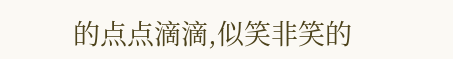的点点滴滴,似笑非笑的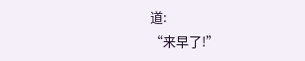道:
“来早了!”